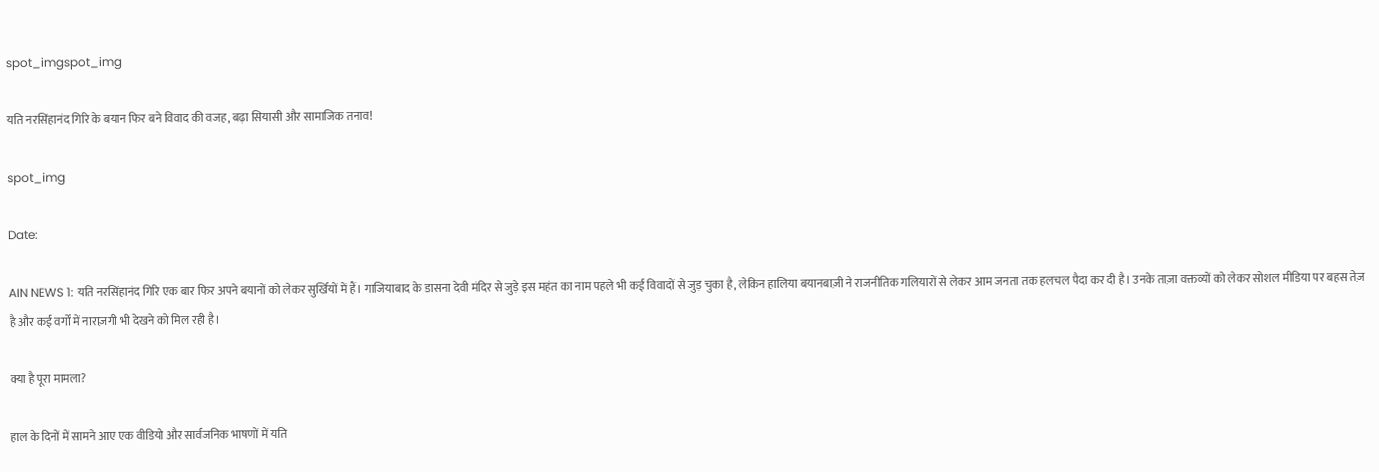spot_imgspot_img

यति नरसिंहानंद गिरि के बयान फिर बने विवाद की वजह, बढ़ा सियासी और सामाजिक तनाव!

spot_img

Date:

AIN NEWS 1: यति नरसिंहानंद गिरि एक बार फिर अपने बयानों को लेकर सुर्खियों में हैं। गाजियाबाद के डासना देवी मंदिर से जुड़े इस महंत का नाम पहले भी कई विवादों से जुड़ चुका है, लेकिन हालिया बयानबाज़ी ने राजनीतिक गलियारों से लेकर आम जनता तक हलचल पैदा कर दी है। उनके ताज़ा वक्तव्यों को लेकर सोशल मीडिया पर बहस तेज़ है और कई वर्गों में नाराज़गी भी देखने को मिल रही है।

क्या है पूरा मामला?

हाल के दिनों में सामने आए एक वीडियो और सार्वजनिक भाषणों में यति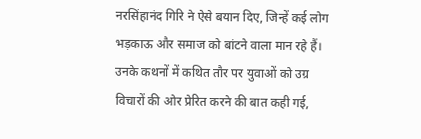नरसिंहानंद गिरि ने ऐसे बयान दिए, जिन्हें कई लोग भड़काऊ और समाज को बांटने वाला मान रहे हैं। उनके कथनों में कथित तौर पर युवाओं को उग्र विचारों की ओर प्रेरित करने की बात कही गई,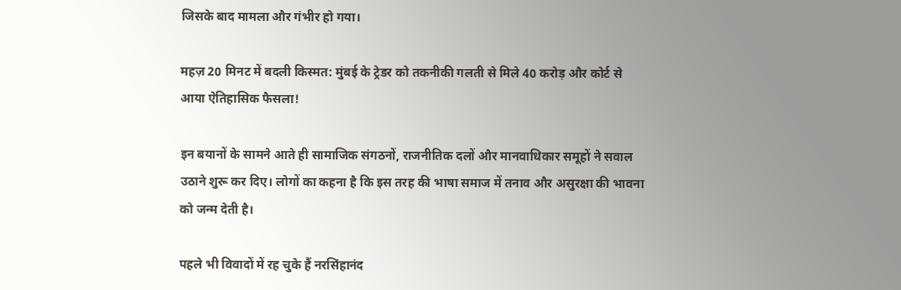जिसके बाद मामला और गंभीर हो गया।

महज़ 20 मिनट में बदली किस्मत: मुंबई के ट्रेडर को तकनीकी गलती से मिले 40 करोड़ और कोर्ट से आया ऐतिहासिक फैसला!

इन बयानों के सामने आते ही सामाजिक संगठनों, राजनीतिक दलों और मानवाधिकार समूहों ने सवाल उठाने शुरू कर दिए। लोगों का कहना है कि इस तरह की भाषा समाज में तनाव और असुरक्षा की भावना को जन्म देती है।

पहले भी विवादों में रह चुके हैं नरसिंहानंद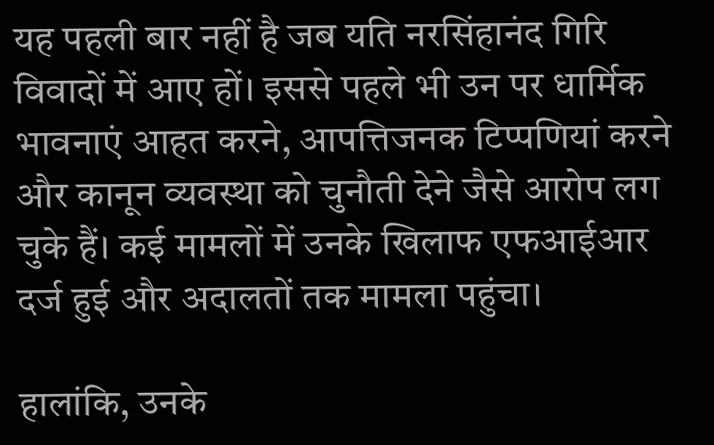यह पहली बार नहीं है जब यति नरसिंहानंद गिरि विवादों में आए हों। इससे पहले भी उन पर धार्मिक भावनाएं आहत करने, आपत्तिजनक टिप्पणियां करने और कानून व्यवस्था को चुनौती देने जैसे आरोप लग चुके हैं। कई मामलों में उनके खिलाफ एफआईआर दर्ज हुई और अदालतों तक मामला पहुंचा।

हालांकि, उनके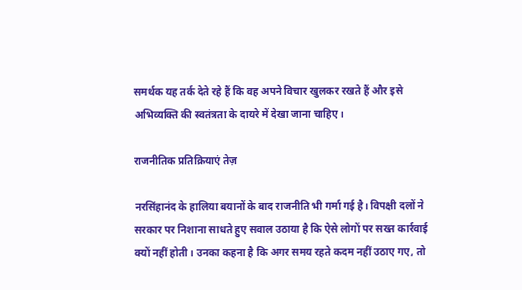समर्थक यह तर्क देते रहे हैं कि वह अपने विचार खुलकर रखते हैं और इसे अभिव्यक्ति की स्वतंत्रता के दायरे में देखा जाना चाहिए।

राजनीतिक प्रतिक्रियाएं तेज़

नरसिंहानंद के हालिया बयानों के बाद राजनीति भी गर्मा गई है। विपक्षी दलों ने सरकार पर निशाना साधते हुए सवाल उठाया है कि ऐसे लोगों पर सख्त कार्रवाई क्यों नहीं होती। उनका कहना है कि अगर समय रहते कदम नहीं उठाए गए, तो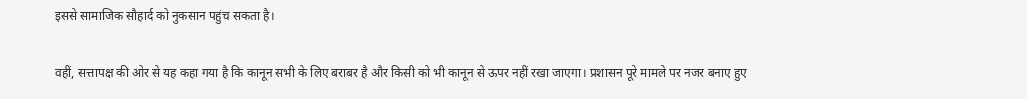इससे सामाजिक सौहार्द को नुकसान पहुंच सकता है।

वहीं, सत्तापक्ष की ओर से यह कहा गया है कि कानून सभी के लिए बराबर है और किसी को भी कानून से ऊपर नहीं रखा जाएगा। प्रशासन पूरे मामले पर नजर बनाए हुए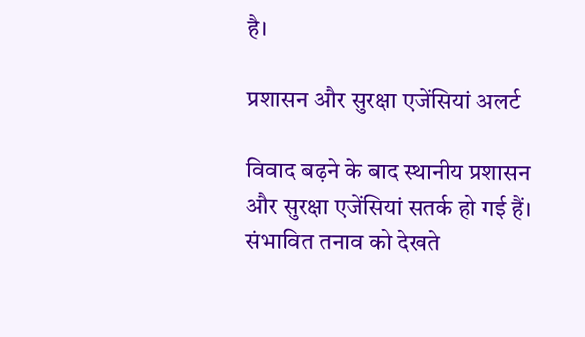है।

प्रशासन और सुरक्षा एजेंसियां अलर्ट

विवाद बढ़ने के बाद स्थानीय प्रशासन और सुरक्षा एजेंसियां सतर्क हो गई हैं। संभावित तनाव को देखते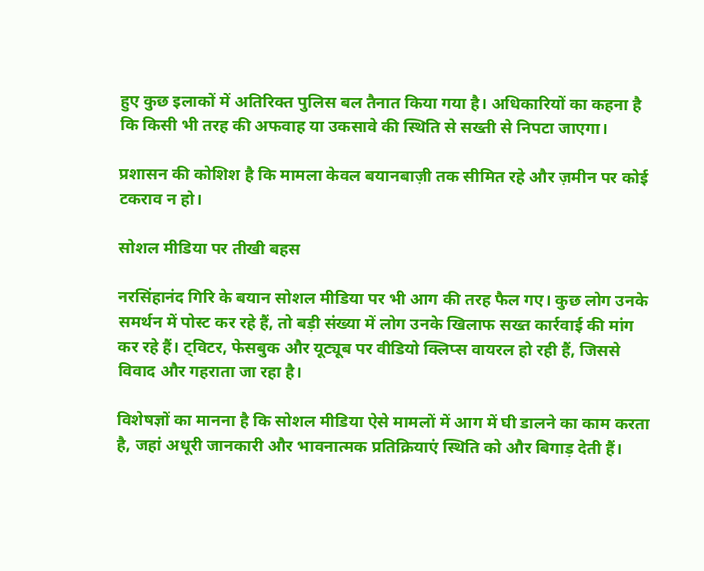हुए कुछ इलाकों में अतिरिक्त पुलिस बल तैनात किया गया है। अधिकारियों का कहना है कि किसी भी तरह की अफवाह या उकसावे की स्थिति से सख्ती से निपटा जाएगा।

प्रशासन की कोशिश है कि मामला केवल बयानबाज़ी तक सीमित रहे और ज़मीन पर कोई टकराव न हो।

सोशल मीडिया पर तीखी बहस

नरसिंहानंद गिरि के बयान सोशल मीडिया पर भी आग की तरह फैल गए। कुछ लोग उनके समर्थन में पोस्ट कर रहे हैं, तो बड़ी संख्या में लोग उनके खिलाफ सख्त कार्रवाई की मांग कर रहे हैं। ट्विटर, फेसबुक और यूट्यूब पर वीडियो क्लिप्स वायरल हो रही हैं, जिससे विवाद और गहराता जा रहा है।

विशेषज्ञों का मानना है कि सोशल मीडिया ऐसे मामलों में आग में घी डालने का काम करता है, जहां अधूरी जानकारी और भावनात्मक प्रतिक्रियाएं स्थिति को और बिगाड़ देती हैं।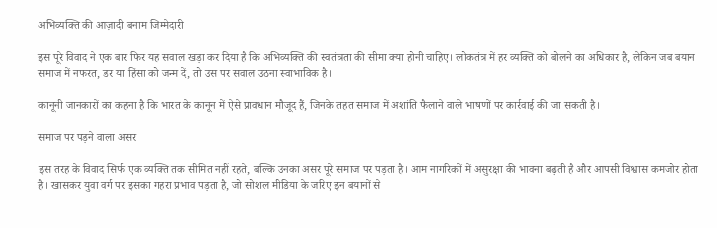अभिव्यक्ति की आज़ादी बनाम जिम्मेदारी

इस पूरे विवाद ने एक बार फिर यह सवाल खड़ा कर दिया है कि अभिव्यक्ति की स्वतंत्रता की सीमा क्या होनी चाहिए। लोकतंत्र में हर व्यक्ति को बोलने का अधिकार है, लेकिन जब बयान समाज में नफरत, डर या हिंसा को जन्म दें, तो उस पर सवाल उठना स्वाभाविक है।

कानूनी जानकारों का कहना है कि भारत के कानून में ऐसे प्रावधान मौजूद हैं, जिनके तहत समाज में अशांति फैलाने वाले भाषणों पर कार्रवाई की जा सकती है।

समाज पर पड़ने वाला असर

इस तरह के विवाद सिर्फ एक व्यक्ति तक सीमित नहीं रहते, बल्कि उनका असर पूरे समाज पर पड़ता है। आम नागरिकों में असुरक्षा की भावना बढ़ती है और आपसी विश्वास कमजोर होता है। खासकर युवा वर्ग पर इसका गहरा प्रभाव पड़ता है, जो सोशल मीडिया के जरिए इन बयानों से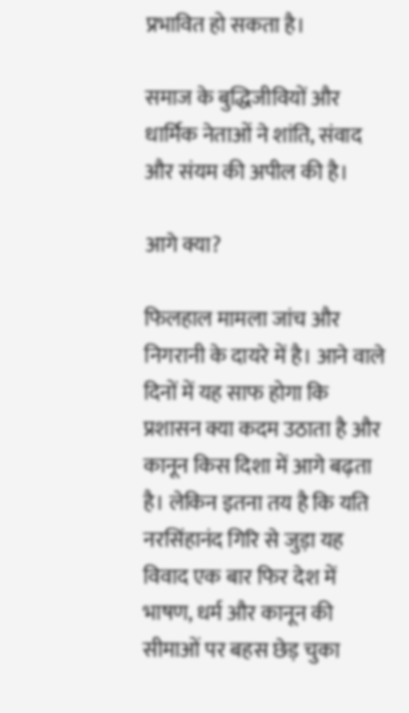प्रभावित हो सकता है।

समाज के बुद्धिजीवियों और धार्मिक नेताओं ने शांति, संवाद और संयम की अपील की है।

आगे क्या?

फिलहाल मामला जांच और निगरानी के दायरे में है। आने वाले दिनों में यह साफ होगा कि प्रशासन क्या कदम उठाता है और कानून किस दिशा में आगे बढ़ता है। लेकिन इतना तय है कि यति नरसिंहानंद गिरि से जुड़ा यह विवाद एक बार फिर देश में भाषण, धर्म और कानून की सीमाओं पर बहस छेड़ चुका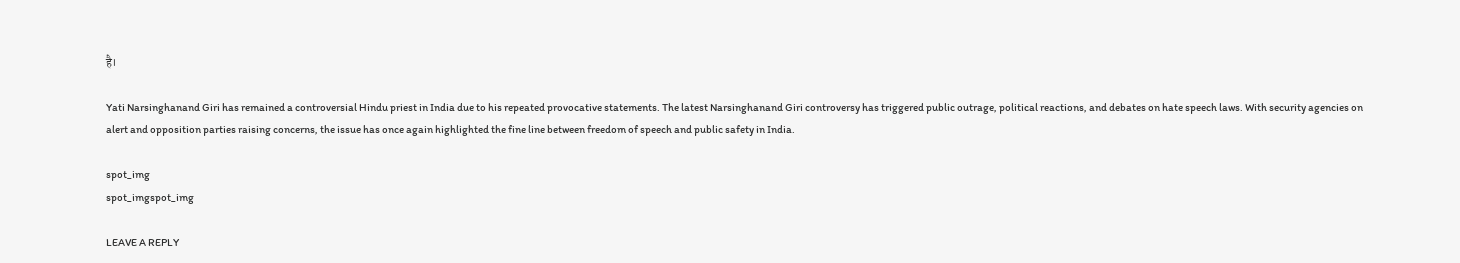है।

Yati Narsinghanand Giri has remained a controversial Hindu priest in India due to his repeated provocative statements. The latest Narsinghanand Giri controversy has triggered public outrage, political reactions, and debates on hate speech laws. With security agencies on alert and opposition parties raising concerns, the issue has once again highlighted the fine line between freedom of speech and public safety in India.

spot_img
spot_imgspot_img

LEAVE A REPLY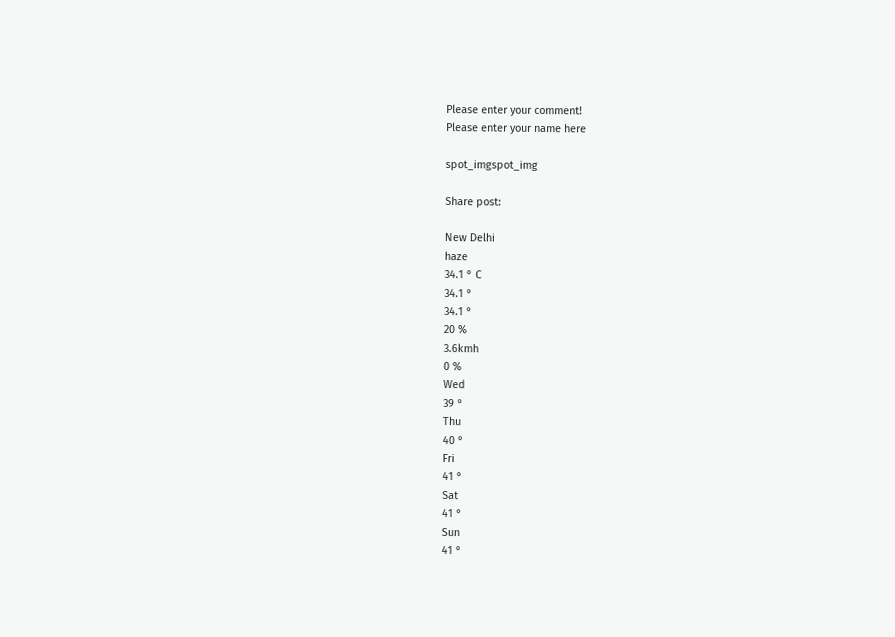Please enter your comment!
Please enter your name here

spot_imgspot_img

Share post:

New Delhi
haze
34.1 ° C
34.1 °
34.1 °
20 %
3.6kmh
0 %
Wed
39 °
Thu
40 °
Fri
41 °
Sat
41 °
Sun
41 °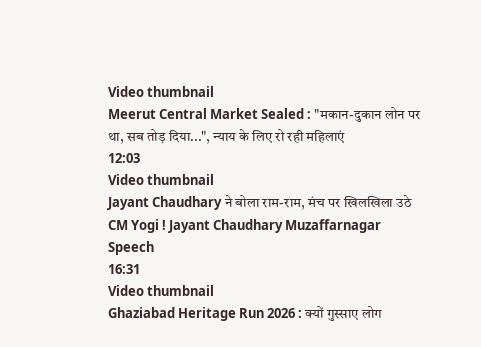Video thumbnail
Meerut Central Market Sealed : "मकान-दुकान लोन पर था, सब तोड़ दिया...", न्याय के लिए रो रही महिलाएं
12:03
Video thumbnail
Jayant Chaudhary ने बोला राम-राम, मंच पर खिलखिला उठे CM Yogi ! Jayant Chaudhary Muzaffarnagar Speech
16:31
Video thumbnail
Ghaziabad Heritage Run 2026 : क्यों गुस्साए लोग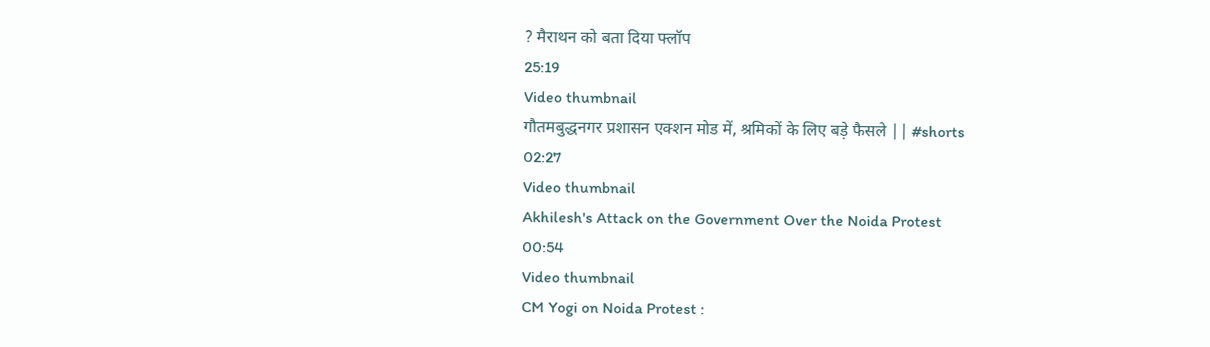? मैराथन को बता दिया फ्लॉप
25:19
Video thumbnail
गौतमबुद्धनगर प्रशासन एक्शन मोड में, श्रमिकों के लिए बड़े फैसले || #shorts
02:27
Video thumbnail
Akhilesh's Attack on the Government Over the Noida Protest
00:54
Video thumbnail
CM Yogi on Noida Protest :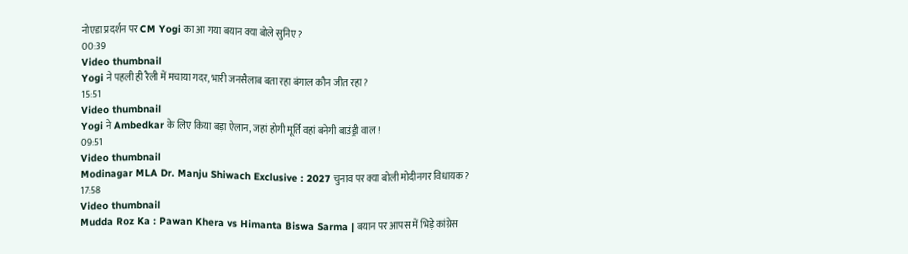नोएडा प्रदर्शन पर CM Yogi का आ गया बयान क्या बोले सुनिए ?
00:39
Video thumbnail
Yogi ने पहली ही रैली में मचाया गदर, भारी जनसैलाब बता रहा बंगाल कौन जीत रहा ?
15:51
Video thumbnail
Yogi ने Ambedkar के लिए किया बड़ा ऐलान, जहां होगी मूर्ति वहां बनेगी बाउंड्री वाल !
09:51
Video thumbnail
Modinagar MLA Dr. Manju Shiwach Exclusive : 2027 चुनाव पर क्या बोली मोदीनगर विधायक ?
17:58
Video thumbnail
Mudda Roz Ka : Pawan Khera vs Himanta Biswa Sarma | बयान पर आपस में भिड़े कांग्रेस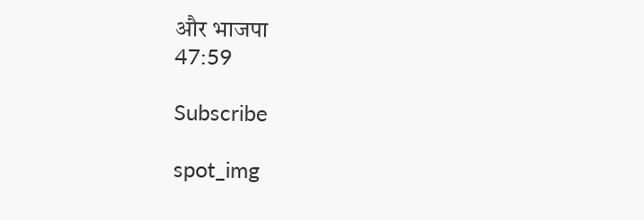और भाजपा
47:59

Subscribe

spot_img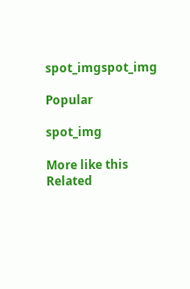spot_imgspot_img

Popular

spot_img

More like this
Related